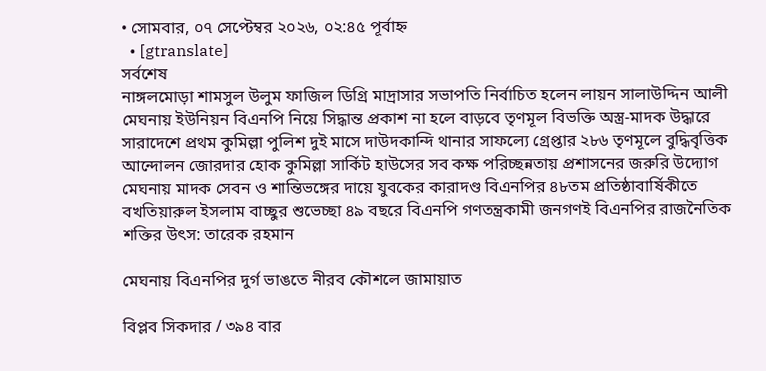• সোমবার, ০৭ সেপ্টেম্বর ২০২৬, ০২:৪৫ পূর্বাহ্ন
  • [gtranslate]
সর্বশেষ
নাঙ্গলমোড়া শামসুল উলুম ফাজিল ডিগ্রি মাদ্রাসার সভাপতি নির্বাচিত হলেন লায়ন সালাউদ্দিন আলী মেঘনায় ইউনিয়ন বিএনপি নিয়ে সিদ্ধান্ত প্রকাশ না হলে বাড়বে তৃণমূল বিভক্তি অস্ত্র-মাদক উদ্ধারে সারাদেশে প্রথম কুমিল্লা পুলিশ দুই মাসে দাউদকান্দি থানার সাফল্যে গ্রেপ্তার ২৮৬ তৃণমূলে বুদ্ধিবৃত্তিক আন্দোলন জোরদার হোক কুমিল্লা সার্কিট হাউসের সব কক্ষ পরিচ্ছন্নতায় প্রশাসনের জরুরি উদ্যোগ মেঘনায় মাদক সেবন ও শান্তিভঙ্গের দায়ে যুবকের কারাদণ্ড বিএনপির ৪৮তম প্রতিষ্ঠাবার্ষিকীতে বখতিয়ারুল ইসলাম বাচ্ছুর শুভেচ্ছা ৪৯ বছরে বিএনপি গণতন্ত্রকামী জনগণই বিএনপির রাজনৈতিক শক্তির উৎস: তারেক রহমান

মেঘনায় বিএনপির দুর্গ ভাঙতে নীরব কৌশলে জামায়াত

বিপ্লব সিকদার / ৩৯৪ বার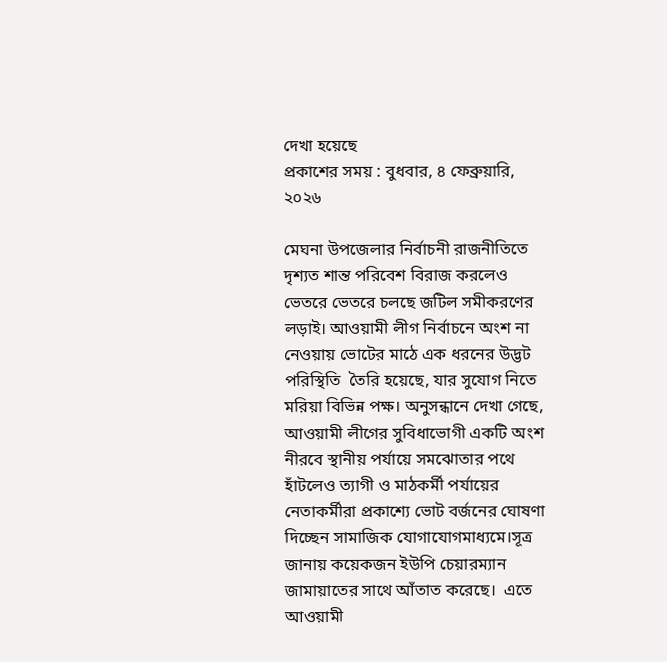দেখা হয়েছে
প্রকাশের সময় : বুধবার, ৪ ফেব্রুয়ারি, ২০২৬

মেঘনা উপজেলার নির্বাচনী রাজনীতিতে দৃশ্যত শান্ত পরিবেশ বিরাজ করলেও ভেতরে ভেতরে চলছে জটিল সমীকরণের লড়াই। আওয়ামী লীগ নির্বাচনে অংশ না নেওয়ায় ভোটের মাঠে এক ধরনের উদ্ভট পরিস্থিতি  তৈরি হয়েছে, যার সুযোগ নিতে মরিয়া বিভিন্ন পক্ষ। অনুসন্ধানে দেখা গেছে, আওয়ামী লীগের সুবিধাভোগী একটি অংশ নীরবে স্থানীয় পর্যায়ে সমঝোতার পথে হাঁটলেও ত্যাগী ও মাঠকর্মী পর্যায়ের নেতাকর্মীরা প্রকাশ্যে ভোট বর্জনের ঘোষণা দিচ্ছেন সামাজিক যোগাযোগমাধ্যমে।সূত্র জানায় কয়েকজন ইউপি চেয়ারম্যান জামায়াতের সাথে আঁতাত করেছে।  এতে আওয়ামী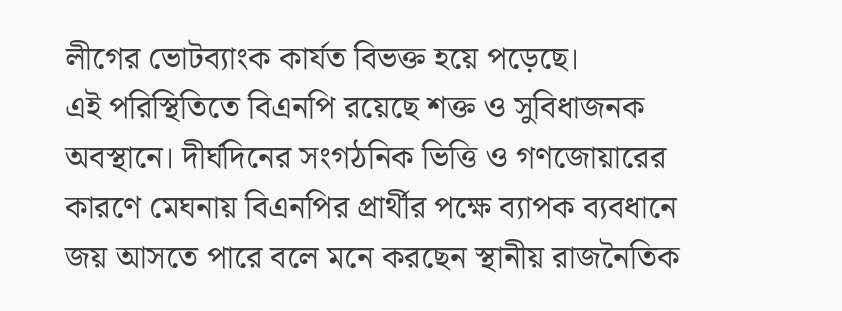লীগের ভোটব্যাংক কার্যত বিভক্ত হয়ে পড়েছে।
এই পরিস্থিতিতে বিএনপি রয়েছে শক্ত ও সুবিধাজনক অবস্থানে। দীর্ঘদিনের সংগঠনিক ভিত্তি ও গণজোয়ারের কারণে মেঘনায় বিএনপির প্রার্থীর পক্ষে ব্যাপক ব্যবধানে জয় আসতে পারে বলে মনে করছেন স্থানীয় রাজনৈতিক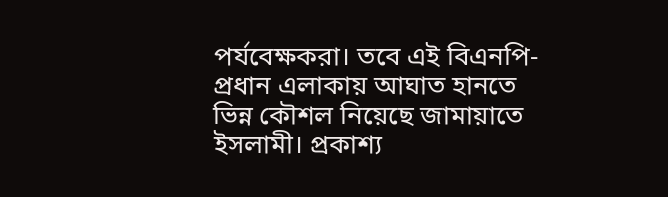পর্যবেক্ষকরা। তবে এই বিএনপি-প্রধান এলাকায় আঘাত হানতে ভিন্ন কৌশল নিয়েছে জামায়াতে ইসলামী। প্রকাশ্য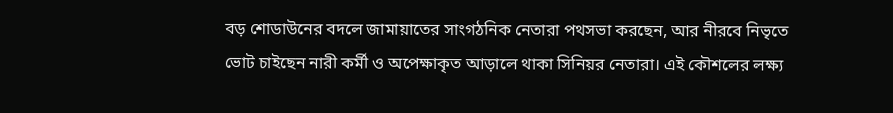বড় শোডাউনের বদলে জামায়াতের সাংগঠনিক নেতারা পথসভা করছেন, আর নীরবে নিভৃতে ভোট চাইছেন নারী কর্মী ও অপেক্ষাকৃত আড়ালে থাকা সিনিয়র নেতারা। এই কৌশলের লক্ষ্য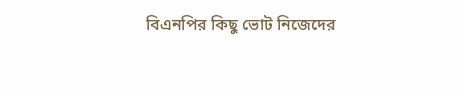বিএনপির কিছু ভোট নিজেদের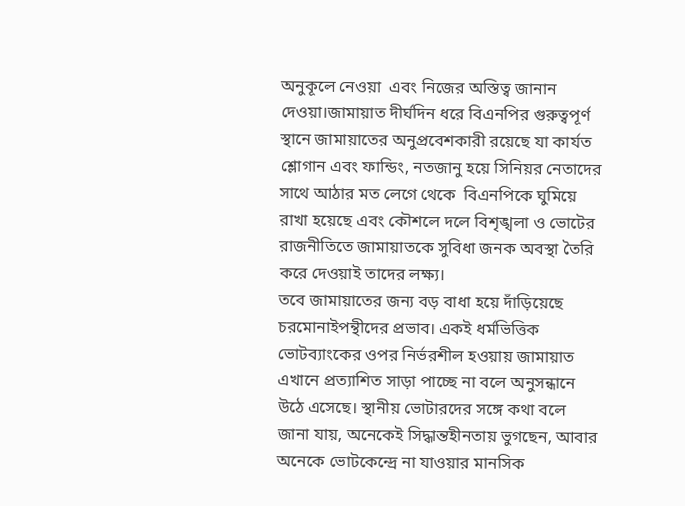অনুকূলে নেওয়া  এবং নিজের অস্তিত্ব জানান দেওয়া।জামায়াত দীর্ঘদিন ধরে বিএনপির গুরুত্বপূর্ণ স্থানে জামায়াতের অনুপ্রবেশকারী রয়েছে যা কার্যত শ্লোগান এবং ফান্ডিং, নতজানু হয়ে সিনিয়র নেতাদের সাথে আঠার মত লেগে থেকে  বিএনপিকে ঘুমিয়ে রাখা হয়েছে এবং কৌশলে দলে বিশৃঙ্খলা ও ভোটের রাজনীতিতে জামায়াতকে সুবিধা জনক অবস্থা তৈরি করে দেওয়াই তাদের লক্ষ্য।
তবে জামায়াতের জন্য বড় বাধা হয়ে দাঁড়িয়েছে চরমোনাইপন্থীদের প্রভাব। একই ধর্মভিত্তিক ভোটব্যাংকের ওপর নির্ভরশীল হওয়ায় জামায়াত এখানে প্রত্যাশিত সাড়া পাচ্ছে না বলে অনুসন্ধানে উঠে এসেছে। স্থানীয় ভোটারদের সঙ্গে কথা বলে জানা যায়, অনেকেই সিদ্ধান্তহীনতায় ভুগছেন, আবার অনেকে ভোটকেন্দ্রে না যাওয়ার মানসিক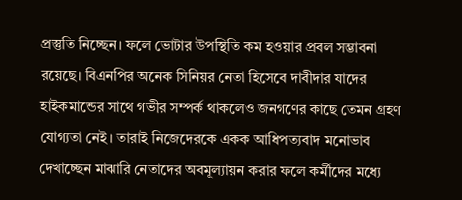প্রস্তুতি নিচ্ছেন। ফলে ভোটার উপস্থিতি কম হওয়ার প্রবল সম্ভাবনা রয়েছে। বিএনপির অনেক সিনিয়র নেতা হিসেবে দাবীদার যাদের হাইকমান্ডের সাথে গভীর সম্পর্ক থাকলেও জনগণের কাছে তেমন গ্রহণ যোগ্যতা নেই। তারাই নিজেদেরকে একক আধিপত্যবাদ মনোভাব দেখাচ্ছেন মাঝারি নেতাদের অবমূল্যায়ন করার ফলে কর্মীদের মধ্যে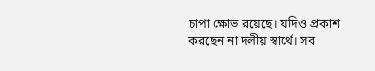চাপা ক্ষোভ রয়েছে। যদিও প্রকাশ করছেন না দলীয় স্বার্থে। সব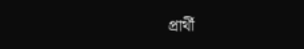প্রার্থী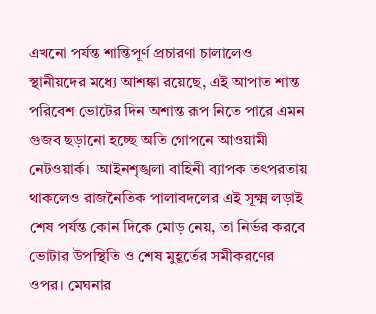এখনো পর্যন্ত শান্তিপূর্ণ প্রচারণা চালালেও স্থানীয়দের মধ্যে আশঙ্কা রয়েছে, এই আপাত শান্ত পরিবেশ ভোটের দিন অশান্ত রূপ নিতে পারে এমন গুজব ছড়ানো হচ্ছে অতি গোপনে আওয়ামী নেটওয়ার্ক।  আইনশৃঙ্খলা বাহিনী ব্যাপক তৎপরতায় থাকলেও রাজনৈতিক পালাবদলের এই সূক্ষ্ম লড়াই শেষ পর্যন্ত কোন দিকে মোড় নেয়, তা নির্ভর করবে ভোটার উপস্থিতি ও শেষ মুহূর্তের সমীকরণের ওপর। মেঘনার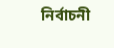নির্বাচনী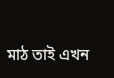মাঠ তাই এখন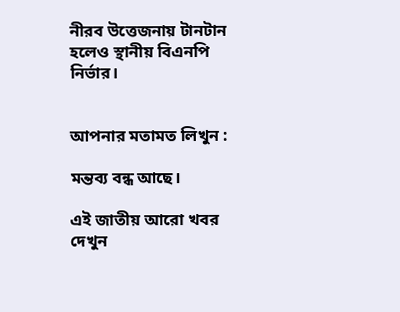নীরব উত্তেজনায় টানটান হলেও স্থানীয় বিএনপি নির্ভার।


আপনার মতামত লিখুন :

মন্তব্য বন্ধ আছে।

এই জাতীয় আরো খবর দেখুন